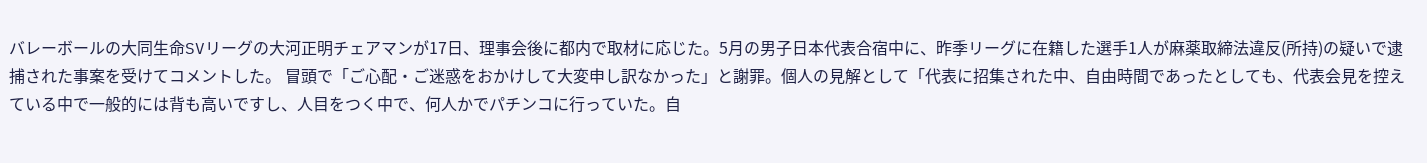バレーボールの大同生命SVリーグの大河正明チェアマンが17日、理事会後に都内で取材に応じた。5月の男子日本代表合宿中に、昨季リーグに在籍した選手1人が麻薬取締法違反(所持)の疑いで逮捕された事案を受けてコメントした。 冒頭で「ご心配・ご迷惑をおかけして大変申し訳なかった」と謝罪。個人の見解として「代表に招集された中、自由時間であったとしても、代表会見を控えている中で一般的には背も高いですし、人目をつく中で、何人かでパチンコに行っていた。自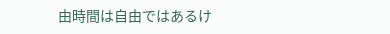由時間は自由ではあるけ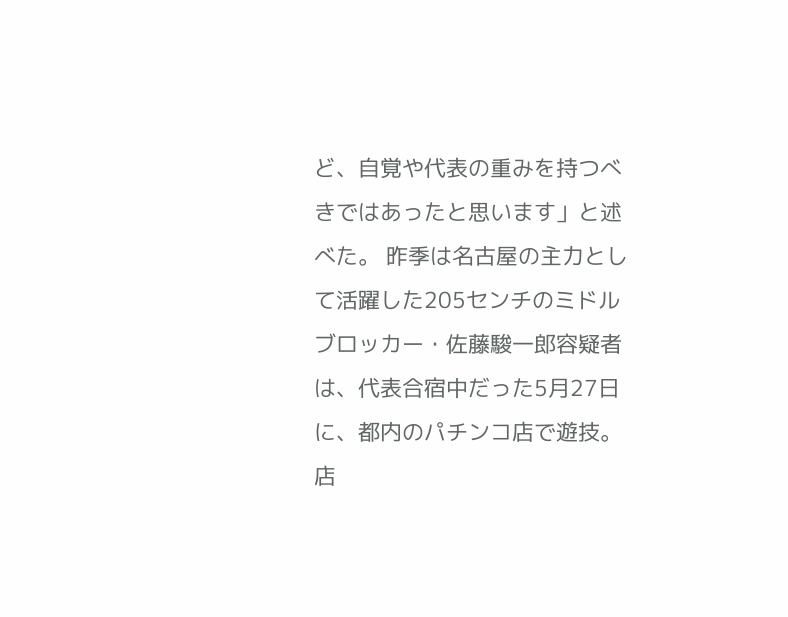ど、自覚や代表の重みを持つべきではあったと思います」と述べた。 昨季は名古屋の主力として活躍した205センチのミドルブロッカー・佐藤駿一郎容疑者は、代表合宿中だった5月27日に、都内のパチンコ店で遊技。店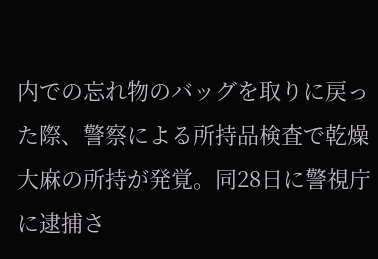内での忘れ物のバッグを取りに戻った際、警察による所持品検査で乾燥大麻の所持が発覚。同28日に警視庁に逮捕さ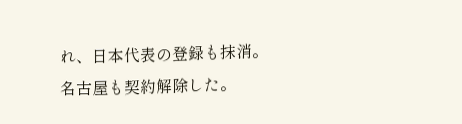れ、日本代表の登録も抹消。名古屋も契約解除した。